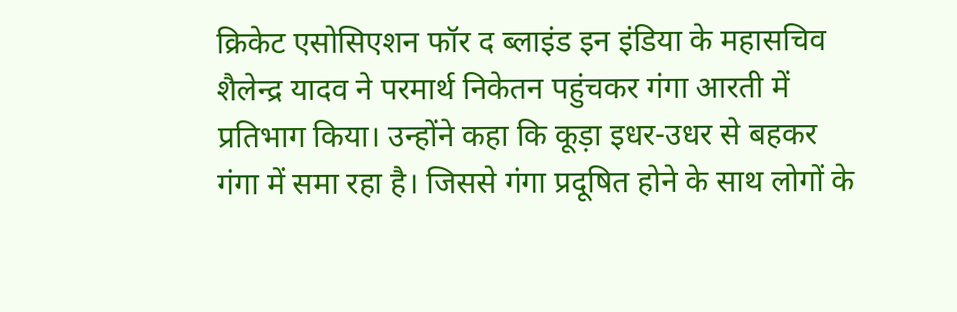क्रिकेट एसोसिएशन फॉर द ब्लाइंड इन इंडिया के महासचिव शैलेन्द्र यादव ने परमार्थ निकेतन पहुंचकर गंगा आरती में प्रतिभाग किया। उन्होंने कहा कि कूड़ा इधर-उधर से बहकर गंगा में समा रहा है। जिससे गंगा प्रदूषित होने के साथ लोगों के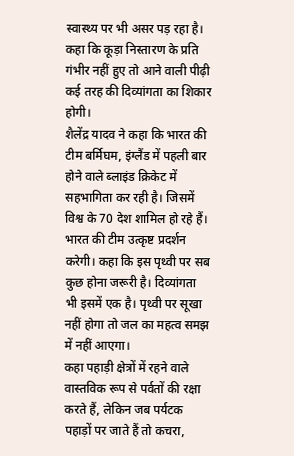स्वास्थ्य पर भी असर पड़ रहा है। कहा कि कूड़ा निस्तारण के प्रति गंभीर नहीं हुए तो आने वाली पीढ़ी कई तरह की दिव्यांगता का शिकार होगी।
शैलेंद्र यादव ने कहा कि भारत की टीम बर्मिघम, इंग्लैंड में पहली बार होने वाले ब्लाइंड क्रिकेट में सहभागिता कर रही है। जिसमें विश्व के 70 देश शामिल हो रहे हैं। भारत की टीम उत्कृष्ट प्रदर्शन करेगी। कहा कि इस पृथ्वी पर सब कुछ होना जरूरी है। दिव्यांगता भी इसमें एक है। पृथ्वी पर सूखा नहीं होगा तो जल का महत्व समझ में नहीं आएगा।
कहा पहाड़ी क्षेत्रों में रहने वाले वास्तविक रूप से पर्वतों की रक्षा करते हैं, लेकिन जब पर्यटक पहाड़ों पर जाते हैं तो कचरा,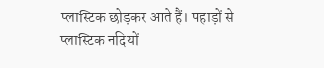प्लास्टिक छोड़कर आते हैं। पहाड़ों से प्लास्टिक नदियों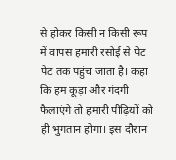से होकर किसी न किसी रूप में वापस हमारी रसोई से पेट पेट तक पहुंच जाता है। कहा कि हम कूड़ा और गंदगी फैलाएंगे तो हमारी पीढ़ियों को ही भुगतान होगा। इस दौरान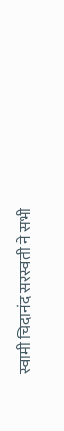स्वामी चिदानंद सरस्वती ने सभी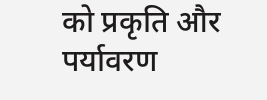को प्रकृति और पर्यावरण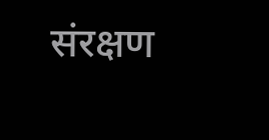संरक्षण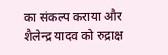का संकल्प कराया और शैलेन्द्र यादव को रुद्राक्ष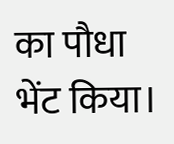का पौधा भेंट किया।